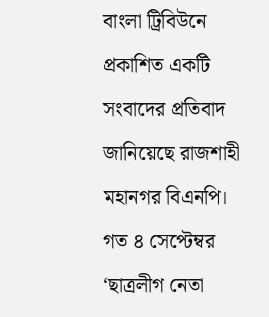বাংলা ট্রিবিউনে প্রকাশিত একটি সংবাদের প্রতিবাদ জানিয়েছে রাজশাহী মহানগর বিএনপি। গত ৪ সেপ্টেম্বর ‘ছাত্রলীগ নেতা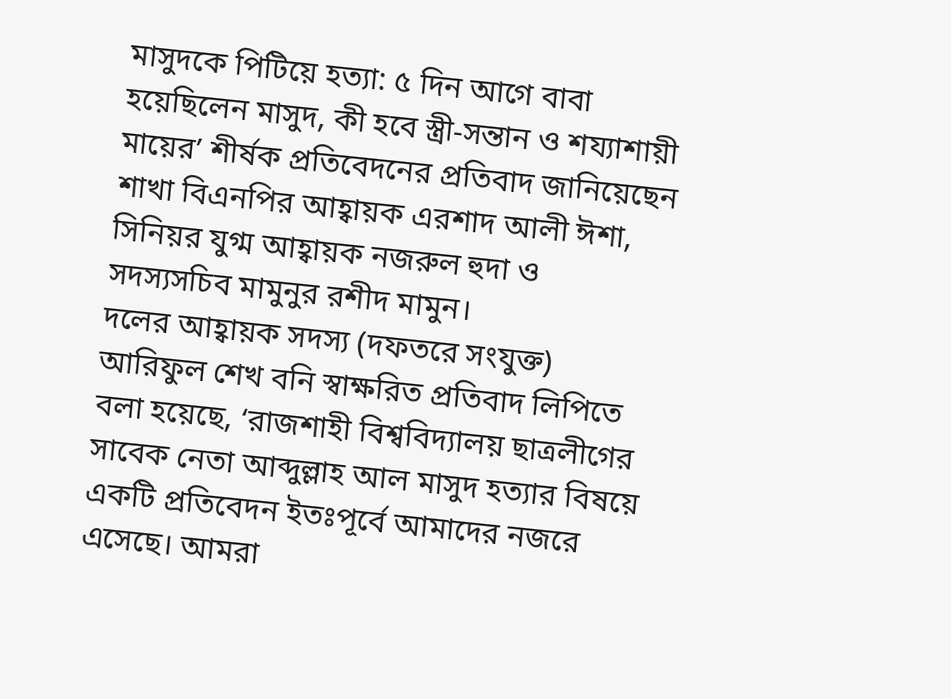মাসুদকে পিটিয়ে হত্যা: ৫ দিন আগে বাবা হয়েছিলেন মাসুদ, কী হবে স্ত্রী-সন্তান ও শয্যাশায়ী মায়ের’ শীর্ষক প্রতিবেদনের প্রতিবাদ জানিয়েছেন শাখা বিএনপির আহ্বায়ক এরশাদ আলী ঈশা, সিনিয়র যুগ্ম আহ্বায়ক নজরুল হুদা ও সদস্যসচিব মামুনুর রশীদ মামুন।
দলের আহ্বায়ক সদস্য (দফতরে সংযুক্ত) আরিফুল শেখ বনি স্বাক্ষরিত প্রতিবাদ লিপিতে বলা হয়েছে, ‘রাজশাহী বিশ্ববিদ্যালয় ছাত্রলীগের সাবেক নেতা আব্দুল্লাহ আল মাসুদ হত্যার বিষয়ে একটি প্রতিবেদন ইতঃপূর্বে আমাদের নজরে এসেছে। আমরা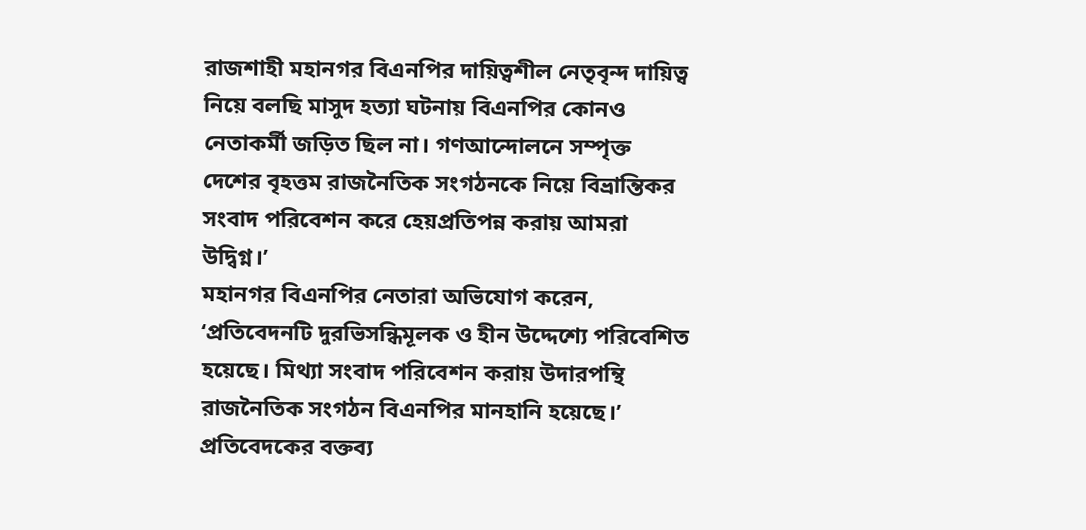রাজশাহী মহানগর বিএনপির দায়িত্বশীল নেতৃবৃন্দ দায়িত্ব নিয়ে বলছি মাসুদ হত্যা ঘটনায় বিএনপির কোনও নেতাকর্মী জড়িত ছিল না। গণআন্দোলনে সম্পৃক্ত দেশের বৃহত্তম রাজনৈতিক সংগঠনকে নিয়ে বিভ্রান্তিকর সংবাদ পরিবেশন করে হেয়প্রতিপন্ন করায় আমরা উদ্বিগ্ন।’
মহানগর বিএনপির নেতারা অভিযোগ করেন, ‘প্রতিবেদনটি দুরভিসন্ধিমূলক ও হীন উদ্দেশ্যে পরিবেশিত হয়েছে। মিথ্যা সংবাদ পরিবেশন করায় উদারপন্থি রাজনৈতিক সংগঠন বিএনপির মানহানি হয়েছে।’
প্রতিবেদকের বক্তব্য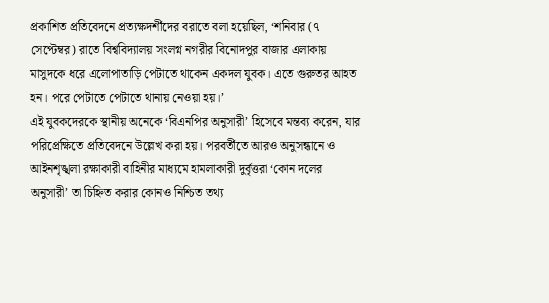প্রকাশিত প্রতিবেদনে প্রত্যক্ষদর্শীদের বরাতে বলা হয়েছিল, ‘শনিবার (৭ সেপ্টেম্বর) রাতে বিশ্ববিদ্যালয় সংলগ্ন নগরীর বিনোদপুর বাজার এলাকায় মাসুদকে ধরে এলোপাতাড়ি পেটাতে থাকেন একদল যুবক। এতে গুরুতর আহত হন। পরে পেটাতে পেটাতে থানায় নেওয়া হয়।’
এই যুবকদেরকে স্থানীয় অনেকে ‘বিএনপির অনুসারী’ হিসেবে মন্তব্য করেন, যার পরিপ্রেক্ষিতে প্রতিবেদনে উল্লেখ করা হয়। পরবর্তীতে আরও অনুসন্ধানে ও আইনশৃঙ্খলা রক্ষাকারী বাহিনীর মাধ্যমে হামলাকারী দুর্বৃত্তরা ‘কোন দলের অনুসারী’ তা চিহ্নিত করার কোনও নিশ্চিত তথ্য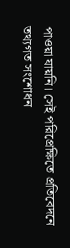পাওয়া যায়নি। সেই পরিপ্রেক্ষিতে প্রতিবেদনে তথ্যগত সংশোধন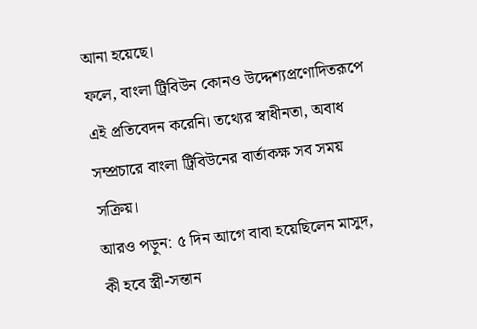আনা হয়েছে।
ফলে, বাংলা ট্রিবিউন কোনও উদ্দেশ্যপ্রণোদিতরূপে এই প্রতিবেদন করেনি। তথ্যের স্বাধীনতা, অবাধ সম্প্রচারে বাংলা ট্রিবিউনের বার্তাকক্ষ সব সময় সক্রিয়।
আরও পড়ুন: ৫ দিন আগে বাবা হয়েছিলেন মাসুদ, কী হবে স্ত্রী-সন্তান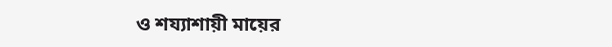ও শয্যাশায়ী মায়ের